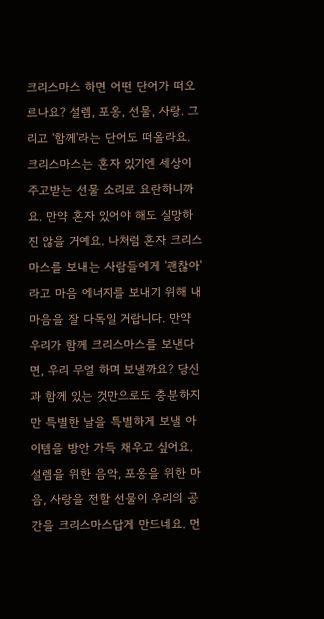크리스마스 하면 어떤 단어가 떠오르나요? 설렘, 포옹, 선물, 사랑. 그리고 '함께'라는 단어도 떠올라요.
크리스마스는 혼자 있기엔 세상이 주고받는 선물 소리로 요란하니까요. 만약 혼자 있어야 해도 실망하진 않을 거예요. 나처럼 혼자 크리스마스를 보내는 사람들에게 '괜찮아'라고 마음 에너지를 보내기 위해 내 마음을 잘 다독일 거랍니다. 만약 우리가 함께 크리스마스를 보낸다면, 우리 무얼 하며 보낼까요? 당신과 함께 있는 것만으로도 충분하지만 특별한 날을 특별하게 보낼 아이템을 방안 가득 채우고 싶어요.
설렘을 위한 음악, 포옹을 위한 마음, 사랑을 전할 선물이 우리의 공간을 크리스마스답게 만드네요. 먼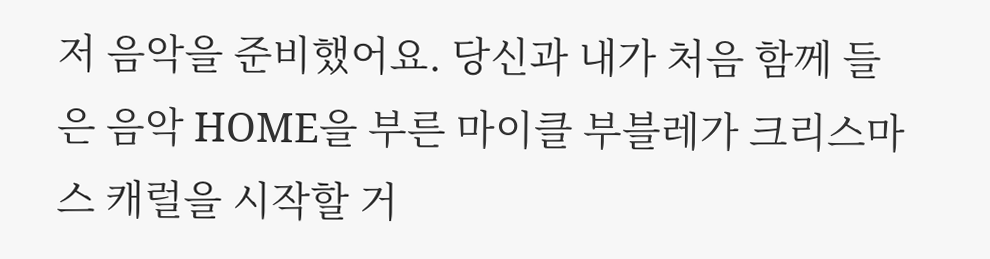저 음악을 준비했어요. 당신과 내가 처음 함께 들은 음악 HOME을 부른 마이클 부블레가 크리스마스 캐럴을 시작할 거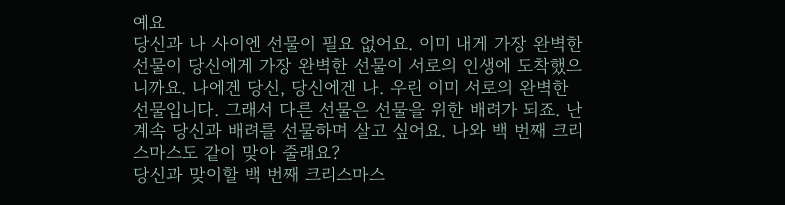예요
당신과 나 사이엔 선물이 필요 없어요. 이미 내게 가장 완벽한 선물이 당신에게 가장 완벽한 선물이 서로의 인생에 도착했으니까요. 나에겐 당신, 당신에겐 나. 우린 이미 서로의 완벽한 선물입니다. 그래서 다른 선물은 선물을 위한 배려가 되죠. 난 계속 당신과 배려를 선물하며 살고 싶어요. 나와 백 번째 크리스마스도 같이 맞아 줄래요?
당신과 맞이할 백 번째 크리스마스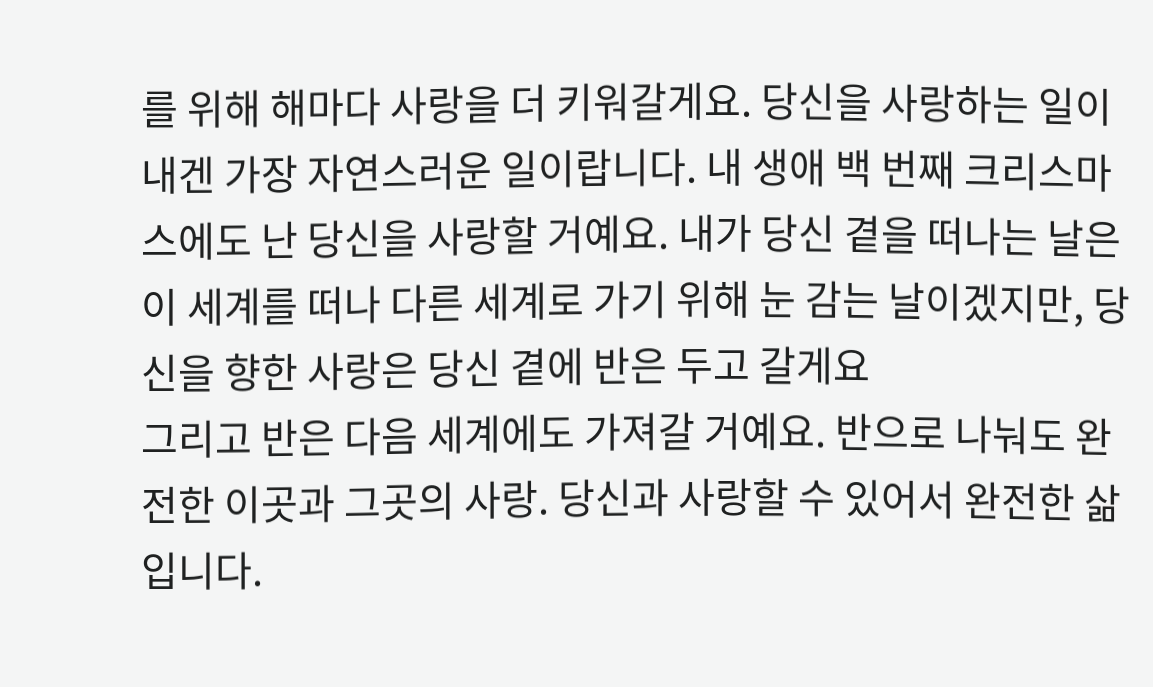를 위해 해마다 사랑을 더 키워갈게요. 당신을 사랑하는 일이 내겐 가장 자연스러운 일이랍니다. 내 생애 백 번째 크리스마스에도 난 당신을 사랑할 거예요. 내가 당신 곁을 떠나는 날은
이 세계를 떠나 다른 세계로 가기 위해 눈 감는 날이겠지만, 당신을 향한 사랑은 당신 곁에 반은 두고 갈게요
그리고 반은 다음 세계에도 가져갈 거예요. 반으로 나눠도 완전한 이곳과 그곳의 사랑. 당신과 사랑할 수 있어서 완전한 삶입니다.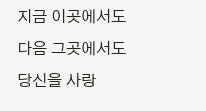지금 이곳에서도 다음 그곳에서도 당신을 사랑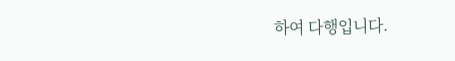하여 다행입니다.